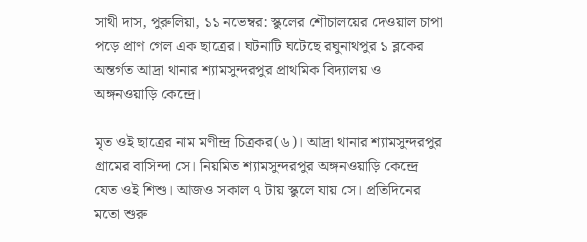সাথী দাস, পুরুলিয়া, ১১ নভেম্বর: স্কুলের শৌচালয়ের দেওয়াল চাপা পড়ে প্রাণ গেল এক ছাত্রের। ঘটনাটি ঘটেছে রঘুনাথপুর ১ ব্লকের অন্তর্গত আদ্রা থানার শ্যামসুন্দরপুর প্রাথমিক বিদ্যালয় ও অঙ্গনওয়াড়ি কেন্দ্রে।

মৃত ওই ছাত্রের নাম মণীন্দ্র চিত্রকর(৬)। আদ্রা থানার শ্যামসুন্দরপুর গ্রামের বাসিন্দা সে। নিয়মিত শ্যামসুন্দরপুর অঙ্গনওয়াড়ি কেন্দ্রে যেত ওই শিশু। আজও সকাল ৭ টায় স্কুলে যায় সে। প্রতিদিনের মতো শুরু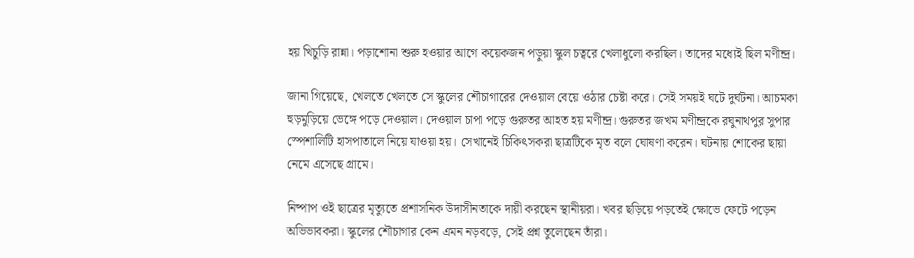হয় খিচুড়ি রান্না। পড়াশোনা শুরু হওয়ার আগে কয়েকজন পড়ুয়া স্কুল চত্বরে খেলাধুলো করছিল। তাদের মধ্যেই ছিল মণীন্দ্র।

জানা গিয়েছে, খেলতে খেলতে সে স্কুলের শৌচাগারের দেওয়াল বেয়ে ওঠার চেষ্টা করে। সেই সময়ই ঘটে দুর্ঘটনা। আচমকা হুড়মুড়িয়ে ভেঙ্গে পড়ে দেওয়াল। দেওয়াল চাপা পড়ে গুরুতর আহত হয় মণীন্দ্র। গুরুতর জখম মণীন্দ্রকে রঘুনাথপুর সুপার স্পেশালিটি হাসপাতালে নিয়ে যাওয়া হয়। সেখানেই চিকিৎসকরা ছাত্রটিকে মৃত বলে ঘোষণা করেন। ঘটনায় শোকের ছায়া নেমে এসেছে গ্রামে।

নিষ্পাপ ওই ছাত্রের মৃত্যুতে প্রশাসনিক উদাসীনতাকে দায়ী করছেন স্থানীয়রা। খবর ছড়িয়ে পড়তেই ক্ষোভে ফেটে পড়েন অভিভাবকরা। স্কুলের শৌচাগার কেন এমন নড়বড়ে, সেই প্রশ্ন তুলেছেন তাঁরা।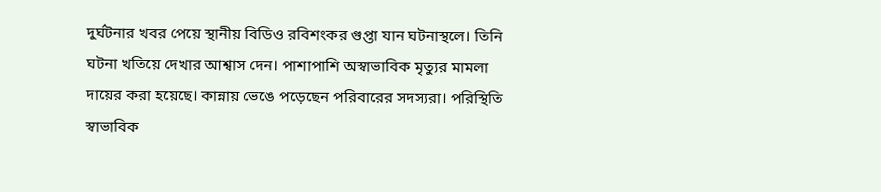দুর্ঘটনার খবর পেয়ে স্থানীয় বিডিও রবিশংকর গুপ্তা যান ঘটনাস্থলে। তিনি ঘটনা খতিয়ে দেখার আশ্বাস দেন। পাশাপাশি অস্বাভাবিক মৃত্যুর মামলা দায়ের করা হয়েছে। কান্নায় ভেঙে পড়েছেন পরিবারের সদস্যরা। পরিস্থিতি স্বাভাবিক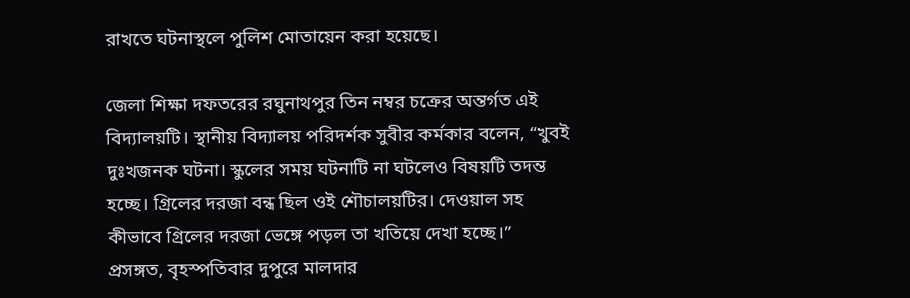রাখতে ঘটনাস্থলে পুলিশ মোতায়েন করা হয়েছে।

জেলা শিক্ষা দফতরের রঘুনাথপুর তিন নম্বর চক্রের অন্তর্গত এই বিদ্যালয়টি। স্থানীয় বিদ্যালয় পরিদর্শক সুবীর কর্মকার বলেন, “খুবই দুঃখজনক ঘটনা। স্কুলের সময় ঘটনাটি না ঘটলেও বিষয়টি তদন্ত হচ্ছে। গ্রিলের দরজা বন্ধ ছিল ওই শৌচালয়টির। দেওয়াল সহ কীভাবে গ্রিলের দরজা ভেঙ্গে পড়ল তা খতিয়ে দেখা হচ্ছে।”
প্রসঙ্গত, বৃহস্পতিবার দুপুরে মালদার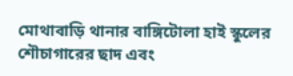মোথাবাড়ি থানার বাঙ্গিটোলা হাই স্কুলের শৌচাগারের ছাদ এবং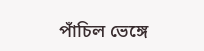পাঁচিল ভেঙ্গে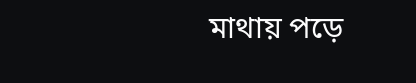মাথায় পড়ে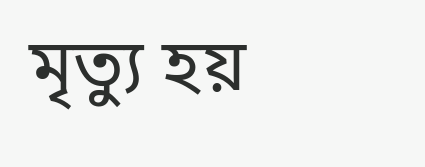মৃত্যু হয়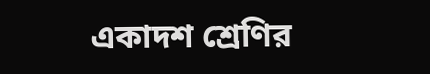একাদশ শ্রেণির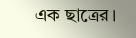এক ছাত্রের।